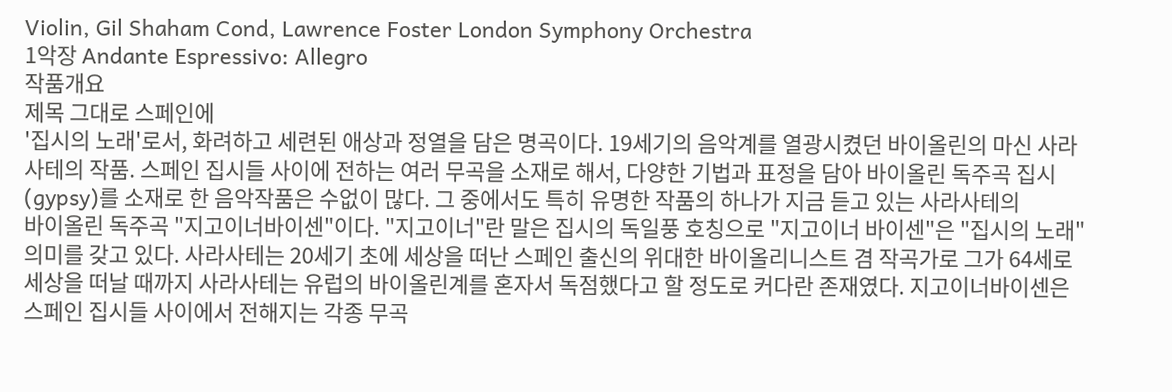Violin, Gil Shaham Cond, Lawrence Foster London Symphony Orchestra
1악장 Andante Espressivo: Allegro
작품개요
제목 그대로 스페인에
'집시의 노래'로서, 화려하고 세련된 애상과 정열을 담은 명곡이다. 19세기의 음악계를 열광시켰던 바이올린의 마신 사라사테의 작품. 스페인 집시들 사이에 전하는 여러 무곡을 소재로 해서, 다양한 기법과 표정을 담아 바이올린 독주곡 집시(gypsy)를 소재로 한 음악작품은 수없이 많다. 그 중에서도 특히 유명한 작품의 하나가 지금 듣고 있는 사라사테의
바이올린 독주곡 "지고이너바이센"이다. "지고이너"란 말은 집시의 독일풍 호칭으로 "지고이너 바이센"은 "집시의 노래" 의미를 갖고 있다. 사라사테는 20세기 초에 세상을 떠난 스페인 출신의 위대한 바이올리니스트 겸 작곡가로 그가 64세로 세상을 떠날 때까지 사라사테는 유럽의 바이올린계를 혼자서 독점했다고 할 정도로 커다란 존재였다. 지고이너바이센은
스페인 집시들 사이에서 전해지는 각종 무곡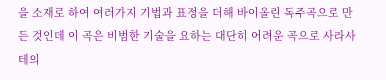을 소재로 하여 여러가지 기법과 표정을 더해 바이올린 독주곡으로 만든 것인데 이 곡은 비범한 기술을 요하는 대단히 어려운 곡으로 사라사테의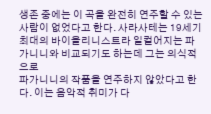생존 중에는 이 곡을 완전히 연주할 수 있는 사람이 없었다고 한다. 사라사테는 19세기 최대의 바이올리니스트라 일컬어지는 파가니니와 비교되기도 하는데 그는 의식적으로
파가니니의 작품을 연주하지 않았다고 한다. 이는 음악적 취미가 다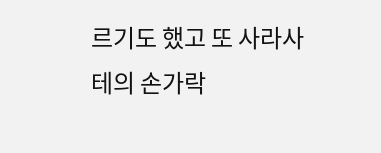르기도 했고 또 사라사테의 손가락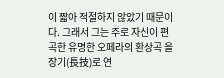이 짧아 적절하지 않았기 때문이다. 그래서 그는 주로 자신이 편곡한 유명한 오페라의 환상곡 을 장기(長技)로 연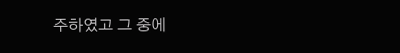주하였고 그 중에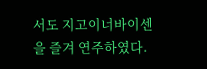서도 지고이너바이센 을 즐겨 연주하였다.